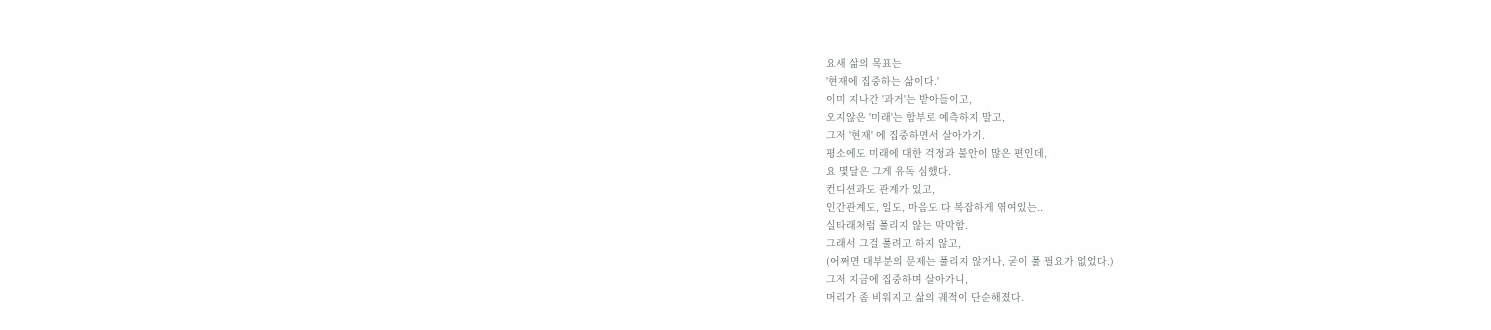요새 삶의 목표는
'현재에 집중하는 삶이다.'
이미 지나간 '과거'는 받아들이고,
오지않은 '미래'는 함부로 예측하지 말고,
그저 '현재' 에 집중하면서 살아가기.
평소에도 미래에 대한 걱정과 불안이 많은 편인데,
요 몇달은 그게 유독 심했다.
컨디션과도 관계가 있고,
인간관계도, 일도, 마음도 다 복잡하게 엮여있는..
실타래처럼 풀리지 않는 막막함.
그래서 그걸 풀려고 하지 않고,
(어쩌면 대부분의 문제는 풀리지 않거나, 굳이 풀 필요가 없었다.)
그저 지금에 집중하며 살아가니,
머리가 좀 비워지고 삶의 궤적이 단순해졌다.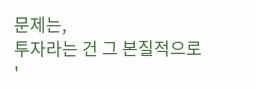문제는,
투자라는 건 그 본질적으로
'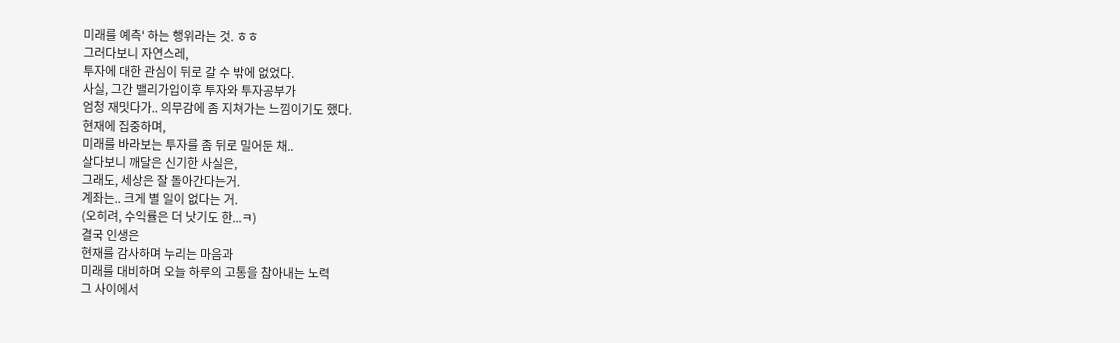미래를 예측' 하는 행위라는 것. ㅎㅎ
그러다보니 자연스레,
투자에 대한 관심이 뒤로 갈 수 밖에 없었다.
사실, 그간 밸리가입이후 투자와 투자공부가
엄청 재밋다가.. 의무감에 좀 지쳐가는 느낌이기도 했다.
현재에 집중하며,
미래를 바라보는 투자를 좀 뒤로 밀어둔 채..
살다보니 깨달은 신기한 사실은,
그래도, 세상은 잘 돌아간다는거.
계좌는.. 크게 별 일이 없다는 거.
(오히려, 수익률은 더 낫기도 한...ㅋ)
결국 인생은
현재를 감사하며 누리는 마음과
미래를 대비하며 오늘 하루의 고통을 참아내는 노력
그 사이에서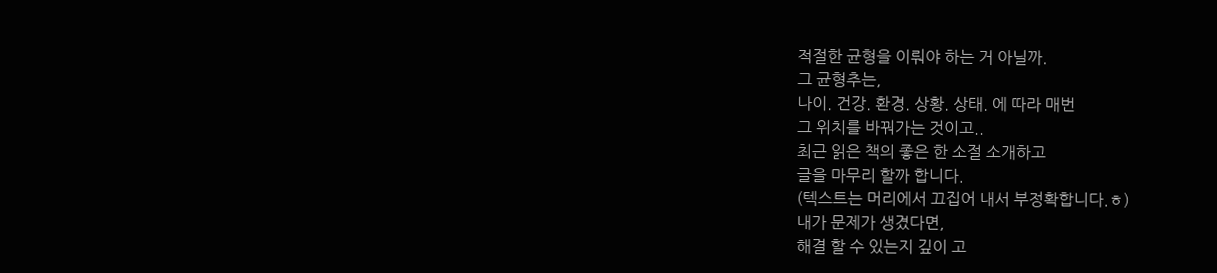적절한 균형을 이뤄야 하는 거 아닐까.
그 균형추는,
나이. 건강. 환경. 상황. 상태. 에 따라 매번
그 위치를 바꿔가는 것이고..
최근 읽은 책의 좋은 한 소절 소개하고
글을 마무리 할까 합니다.
(텍스트는 머리에서 끄집어 내서 부정확합니다.ㅎ)
내가 문제가 생겼다면,
해결 할 수 있는지 깊이 고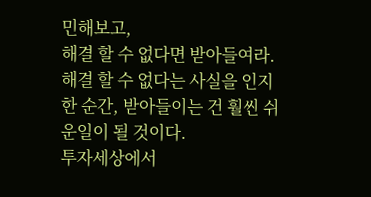민해보고,
해결 할 수 없다면 받아들여라.
해결 할 수 없다는 사실을 인지한 순간, 받아들이는 건 훨씬 쉬운일이 될 것이다.
투자세상에서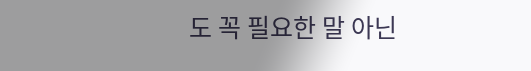도 꼭 필요한 말 아닌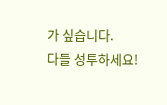가 싶습니다.
다들 성투하세요!